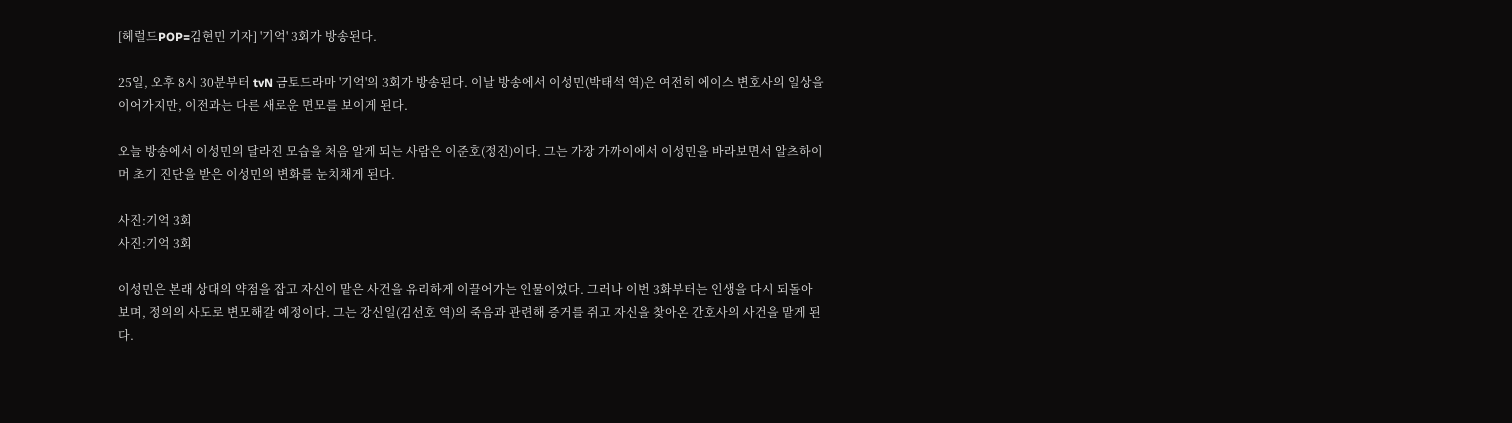[헤럴드POP=김현민 기자] '기억' 3회가 방송된다.

25일, 오후 8시 30분부터 tvN 금토드라마 '기억'의 3회가 방송된다. 이날 방송에서 이성민(박태석 역)은 여전히 에이스 변호사의 일상을 이어가지만, 이전과는 다른 새로운 면모를 보이게 된다.

오늘 방송에서 이성민의 달라진 모습을 처음 알게 되는 사람은 이준호(정진)이다. 그는 가장 가까이에서 이성민을 바라보면서 알츠하이머 초기 진단을 받은 이성민의 변화를 눈치채게 된다.

사진:기억 3회
사진:기억 3회

이성민은 본래 상대의 약점을 잡고 자신이 맡은 사건을 유리하게 이끌어가는 인물이었다. 그러나 이번 3화부터는 인생을 다시 되돌아보며, 정의의 사도로 변모해갈 예정이다. 그는 강신일(김선호 역)의 죽음과 관련해 증거를 쥐고 자신을 찾아온 간호사의 사건을 맡게 된다.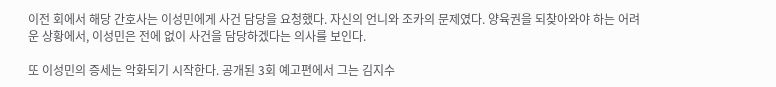이전 회에서 해당 간호사는 이성민에게 사건 담당을 요청했다. 자신의 언니와 조카의 문제였다. 양육권을 되찾아와야 하는 어려운 상황에서, 이성민은 전에 없이 사건을 담당하겠다는 의사를 보인다.

또 이성민의 증세는 악화되기 시작한다. 공개된 3회 예고편에서 그는 김지수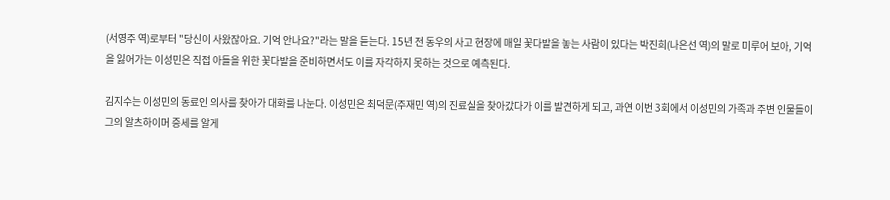(서영주 역)로부터 "당신이 사왔잖아요. 기억 안나요?"라는 말을 듣는다. 15년 전 동우의 사고 현장에 매일 꽃다발을 놓는 사람이 있다는 박진희(나은선 역)의 말로 미루어 보아, 기억을 잃어가는 이성민은 직접 아들을 위한 꽃다발을 준비하면서도 이를 자각하지 못하는 것으로 예측된다.

김지수는 이성민의 동료인 의사를 찾아가 대화를 나눈다. 이성민은 최덕문(주재민 역)의 진료실을 찾아갔다가 이를 발견하게 되고, 과연 이번 3회에서 이성민의 가족과 주변 인물들이 그의 알츠하이머 증세를 알게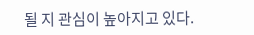될 지 관심이 높아지고 있다.